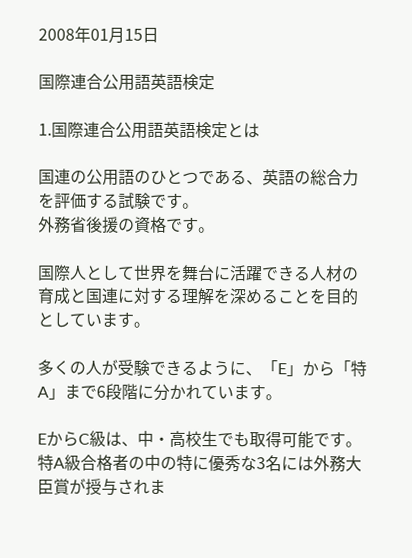2008年01月15日

国際連合公用語英語検定

1.国際連合公用語英語検定とは

国連の公用語のひとつである、英語の総合力を評価する試験です。
外務省後援の資格です。

国際人として世界を舞台に活躍できる人材の育成と国連に対する理解を深めることを目的としています。

多くの人が受験できるように、「E」から「特A」まで6段階に分かれています。

EからC級は、中・高校生でも取得可能です。
特A級合格者の中の特に優秀な3名には外務大臣賞が授与されま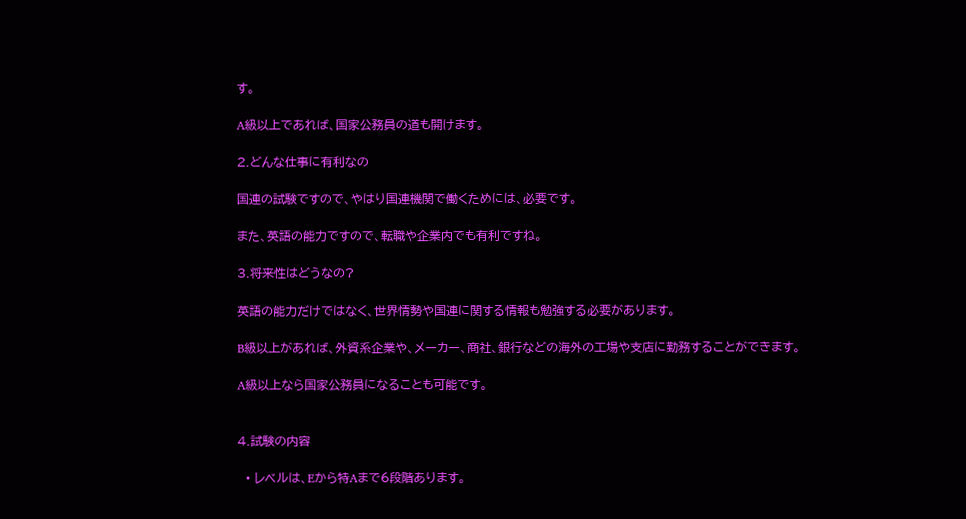す。

A級以上であれば、国家公務員の道も開けます。

2.どんな仕事に有利なの

国連の試験ですので、やはり国連機関で働くためには、必要です。

また、英語の能力ですので、転職や企業内でも有利ですね。

3.将来性はどうなの?

英語の能力だけではなく、世界情勢や国連に関する情報も勉強する必要があります。

B級以上があれば、外資系企業や、メーカー、商社、銀行などの海外の工場や支店に勤務することができます。

A級以上なら国家公務員になることも可能です。


4.試験の内容

  • レベルは、Eから特Aまで6段階あります。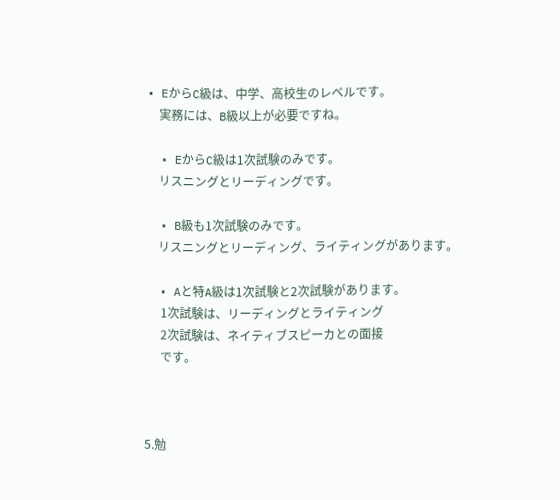• EからC級は、中学、高校生のレベルです。
    実務には、B級以上が必要ですね。

  • EからC級は1次試験のみです。
    リスニングとリーディングです。

  • B級も1次試験のみです。
    リスニングとリーディング、ライティングがあります。

  • Aと特A級は1次試験と2次試験があります。
     1次試験は、リーディングとライティング
     2次試験は、ネイティブスピーカとの面接
     です。



5.勉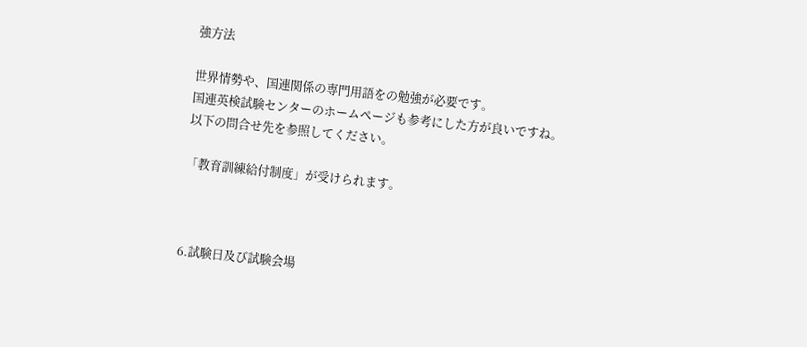強方法

世界情勢や、国連関係の専門用語をの勉強が必要です。
国連英検試験センターのホームページも参考にした方が良いですね。
以下の問合せ先を参照してください。

「教育訓練給付制度」が受けられます。



6.試験日及び試験会場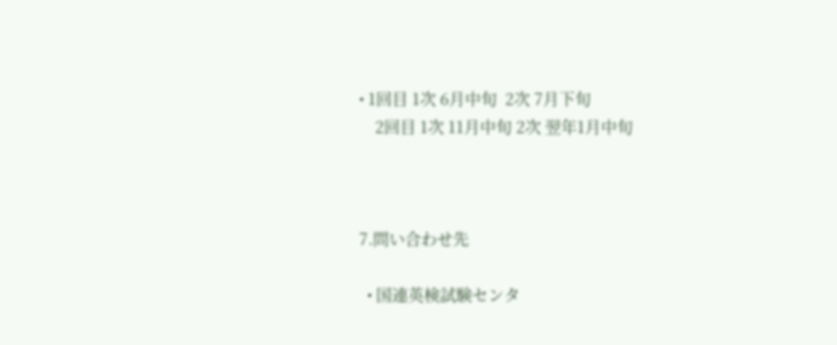• 1回目 1次 6月中旬  2次 7月下旬
    2回目 1次 11月中旬 2次 翌年1月中旬



7.問い合わせ先

  • 国連英検試験センタ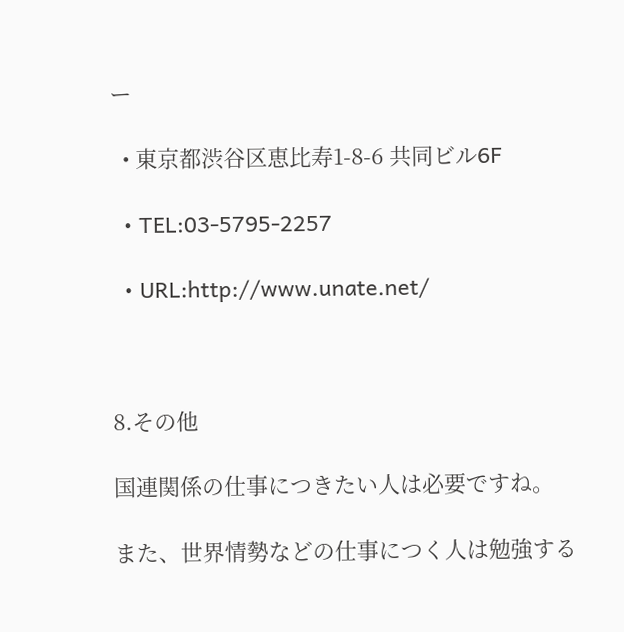ー

  • 東京都渋谷区恵比寿1-8-6 共同ビル6F

  • TEL:03-5795-2257

  • URL:http://www.unate.net/



8.その他

国連関係の仕事につきたい人は必要ですね。

また、世界情勢などの仕事につく人は勉強する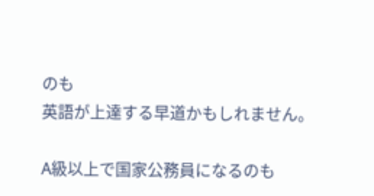のも
英語が上達する早道かもしれません。

A級以上で国家公務員になるのも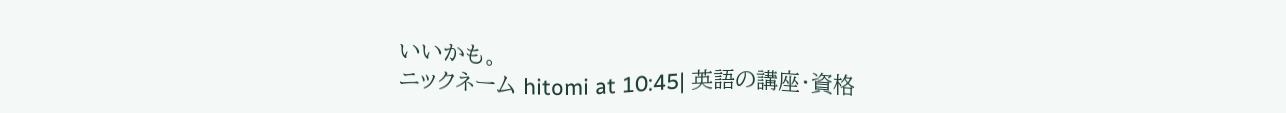いいかも。
ニックネーム hitomi at 10:45| 英語の講座・資格